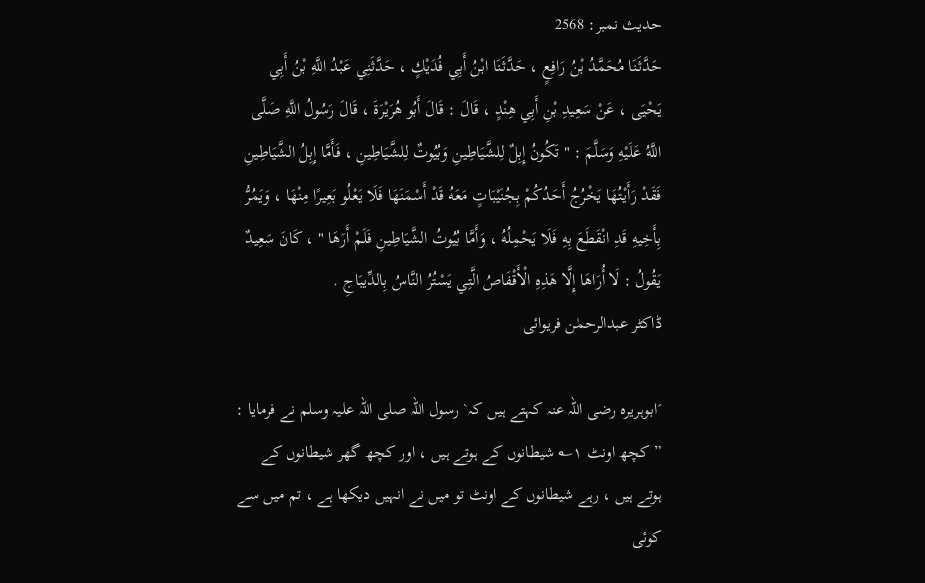حدیث نمبر: 2568
حَدَّثَنَا مُحَمَّدُ بْنُ رَافِعٍ ، حَدَّثَنَا ابْنُ أَبِي فُدَيْكٍ ، حَدَّثَنِي عَبْدُ اللَّهِ بْنُ أَبِي يَحْيَى ، عَنْ سَعِيدِ بْنِ أَبِي هِنْدٍ ، قَالَ : قَالَ أَبُو هُرَيْرَةَ ، قَالَ رَسُولُ اللَّهِ صَلَّى اللَّهُ عَلَيْهِ وَسَلَّمَ : " تَكُونُ إِبِلٌ لِلشَّيَاطِينِ وَبُيُوتٌ لِلشَّيَاطِينِ ، فَأَمَّا إِبِلُ الشَّيَاطِينِ فَقَدْ رَأَيْتُهَا يَخْرُجُ أَحَدُكُمْ بِجُنَيْبَاتٍ مَعَهُ قَدْ أَسْمَنَهَا فَلَا يَعْلُو بَعِيرًا مِنْهَا ، وَيَمُرُّ بِأَخِيهِ قَدِ انْقَطَعَ بِهِ فَلَا يَحْمِلُهُ ، وَأَمَّا بُيُوتُ الشَّيَاطِينِ فَلَمْ أَرَهَا " ، كَانَ سَعِيدٌ يَقُولُ : لَا أُرَاهَا إِلَّا هَذِهِ الْأَقْفَاصُ الَّتِي يَسْتُرُ النَّاسُ بِالدِّيبَاجِ .
ڈاکٹر عبدالرحمٰن فریوائی

´ابوہریرہ رضی اللہ عنہ کہتے ہیں کہ` رسول اللہ صلی اللہ علیہ وسلم نے فرمایا : ” کچھ اونٹ ۱؎ شیطانوں کے ہوتے ہیں ، اور کچھ گھر شیطانوں کے ہوتے ہیں ، رہے شیطانوں کے اونٹ تو میں نے انہیں دیکھا ہے ، تم میں سے کوئی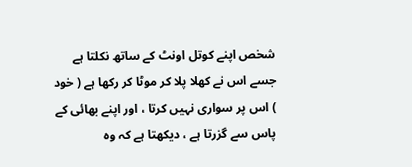شخص اپنے کوتل اونٹ کے ساتھ نکلتا ہے جسے اس نے کھلا پلا کر موٹا کر رکھا ہے ( خود ) اس پر سواری نہیں کرتا ، اور اپنے بھائی کے پاس سے گزرتا ہے ، دیکھتا ہے کہ وہ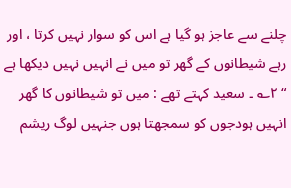چلنے سے عاجز ہو گیا ہے اس کو سوار نہیں کرتا ، اور رہے شیطانوں کے گھر تو میں نے انہیں نہیں دیکھا ہے “ ۲؎ ۔ سعید کہتے تھے : میں تو شیطانوں کا گھر انہیں ہودجوں کو سمجھتا ہوں جنہیں لوگ ریشم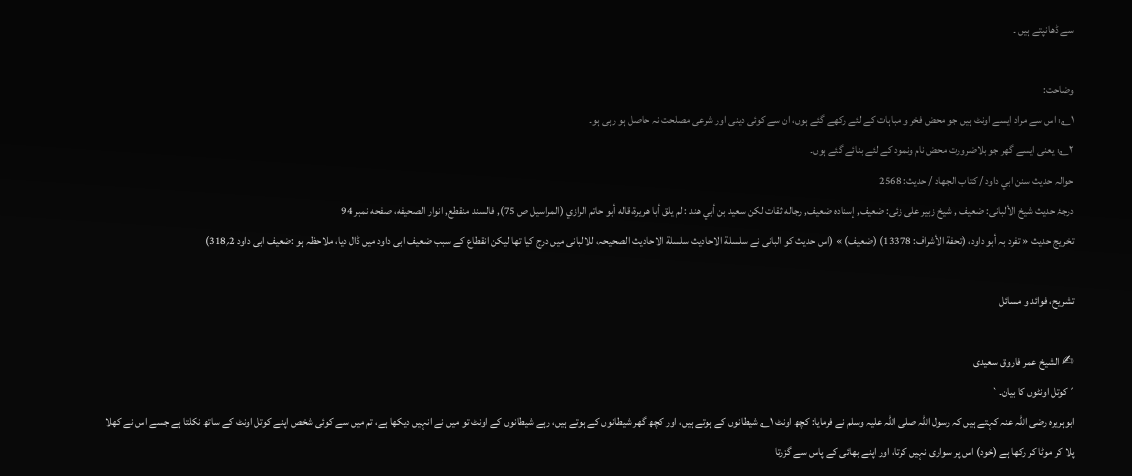سے ڈھانپتے ہیں ۔

وضاحت:
۱؎: اس سے مراد ایسے اونٹ ہیں جو محض فخر و مباہات کے لئے رکھے گئے ہوں، ان سے کوئی دینی اور شرعی مصلحت نہ حاصل ہو رہی ہو۔
۲؎: یعنی ایسے گھر جو بلاضرورت محض نام ونمود کے لئے بنائے گئے ہوں۔
حوالہ حدیث سنن ابي داود / كتاب الجهاد / حدیث: 2568
درجۂ حدیث شیخ الألبانی: ضعيف , شیخ زبیر علی زئی: ضعيف, إسناده ضعيف, رجاله ثقات لكن سعيد بن أبي ھند : لم يلق أبا هريرة،قاله أبو حاتم الرازي (المراسيل ص 75), فالسند منقطع, انوار الصحيفه، صفحه نمبر 94
تخریج حدیث « تفرد بہ أبو داود، (تحفة الأشراف: 13378) (ضعیف) » (اس حدیث کو البانی نے سلسلة الاحادیث سلسلة الاحادیث الصحیحہ، للالبانی میں درج کیا تھا لیکن انقطاع کے سبب ضعیف ابی داود میں ڈال دیا، ملاحظہ ہو :ضعیف ابی داود 2؍318)

تشریح، فوائد و مسائل

✍ الشیخ عمر فاروق سعیدی
´کوتل اونٹوں کا بیان۔`
ابوہریرہ رضی اللہ عنہ کہتے ہیں کہ رسول اللہ صلی اللہ علیہ وسلم نے فرمایا: کچھ اونٹ ۱؎ شیطانوں کے ہوتے ہیں، اور کچھ گھر شیطانوں کے ہوتے ہیں، رہے شیطانوں کے اونٹ تو میں نے انہیں دیکھا ہے، تم میں سے کوئی شخص اپنے کوتل اونٹ کے ساتھ نکلتا ہے جسے اس نے کھلا پلا کر موٹا کر رکھا ہے (خود) اس پر سواری نہیں کرتا، اور اپنے بھائی کے پاس سے گزرتا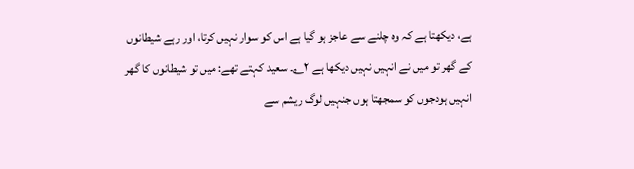ہے، دیکھتا ہے کہ وہ چلنے سے عاجز ہو گیا ہے اس کو سوار نہیں کرتا، اور رہے شیطانوں کے گھر تو میں نے انہیں نہیں دیکھا ہے ۲؎۔ سعید کہتے تھے: میں تو شیطانوں کا گھر انہیں ہودجوں کو سمجھتا ہوں جنہیں لوگ ریشم سے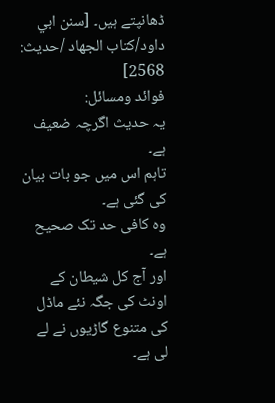ڈھانپتے ہیں۔ [سنن ابي داود/كتاب الجهاد /حدیث: 2568]
فوائد ومسائل:
یہ حدیث اگرچہ ضعیف ہے۔
تاہم اس میں جو بات بیان کی گئی ہے۔
وہ کافی حد تک صحیح ہے۔
اور آج کل شیطان کے اونٹ کی جگہ نئے ماڈل کی متنوع گاڑیوں نے لے لی ہے۔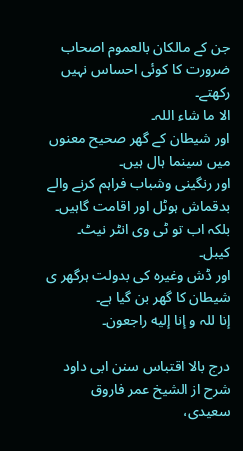جن کے مالکان بالعموم اصحاب ضرورت کا کوئی احساس نہیں رکھتے۔
الا ما شاء اللہ۔
اور شیطان کے گھر صحیح معنوں میں سینما ہال ہیں۔
اور رنگینی وشباب فراہم کرنے والے بدقماش ہوٹل اور اقامت گاہیں۔
بلکہ اب تو ٹی وی انٹر نیٹ۔
کیبل۔
اور ڈش وغیرہ کی بدولت ہرگھر ی شیطان کا گھر بن گیا ہے۔
إنا للہ و إنا إلیه راجعون۔

درج بالا اقتباس سنن ابی داود شرح از الشیخ عمر فاروق سعیدی،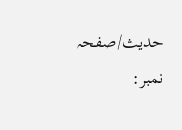حدیث/صفحہ نمبر: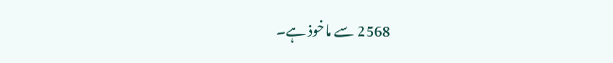2568 سے ماخوذ ہے۔